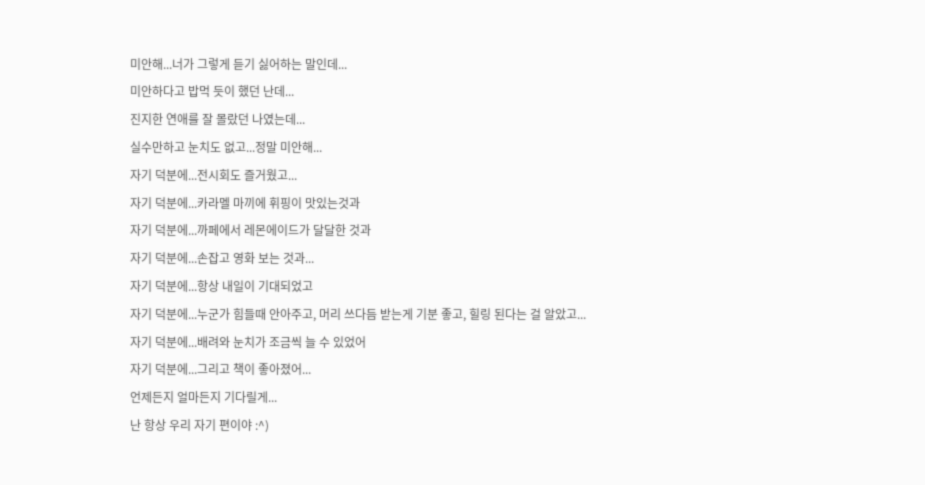미안해...너가 그렇게 듣기 싫어하는 말인데...
미안하다고 밥먹 듯이 했던 난데...
진지한 연애를 잘 몰랐던 나였는데...
실수만하고 눈치도 없고...정말 미안해...
자기 덕분에...전시회도 즐거웠고...
자기 덕분에...카라멜 마끼에 휘핑이 맛있는것과
자기 덕분에...까페에서 레몬에이드가 달달한 것과
자기 덕분에...손잡고 영화 보는 것과...
자기 덕분에...항상 내일이 기대되었고
자기 덕분에...누군가 힘들때 안아주고, 머리 쓰다듬 받는게 기분 좋고, 힐링 된다는 걸 알았고...
자기 덕분에...배려와 눈치가 조금씩 늘 수 있었어
자기 덕분에...그리고 책이 좋아졌어...
언제든지 얼마든지 기다릴게...
난 항상 우리 자기 편이야 :^)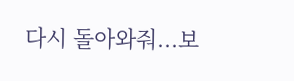다시 돌아와줘...보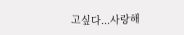고싶다...사랑해